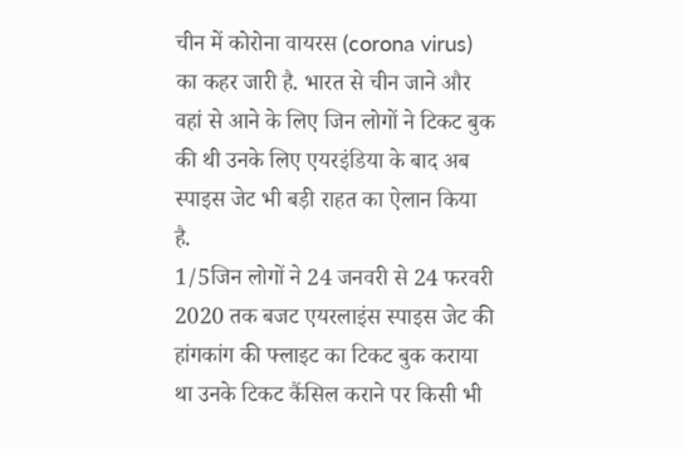चीन में कोरोना वायरस (corona virus) का कहर जारी है. भारत से चीन जाने और वहां से आने के लिए जिन लोगों ने टिकट बुक की थी उनके लिए एयरइंडिया के बाद अब स्पाइस जेट भी बड़ी राहत का ऐलान किया है.
1/5जिन लोगों ने 24 जनवरी से 24 फरवरी 2020 तक बजट एयरलाइंस स्पाइस जेट की हांगकांग की फ्लाइट का टिकट बुक कराया था उनके टिकट कैंसिल कराने पर किसी भी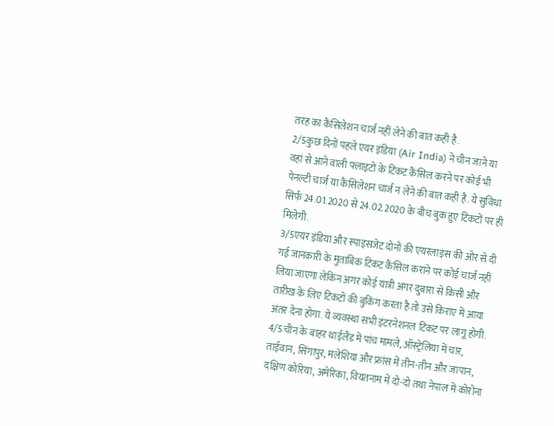तरह का कैंसिलेशन चार्ज नहीं लेने की बात कही है.
2/5कुछ दिनों पहले एयर इंडिया (Air India) ने चीन जाने या वहां से आने वाली फ्लाइटों के टिकट कैंसिल करने पर कोई भी पेनल्टी चार्ज या कैंसिलेशन चार्ज न लेने की बात कही है. ये सुविधा सिर्फ 24.01.2020 से 24.02.2020 के बीच बुक हुए टिकटों पर ही मिलेगी.
3/5एयर इंडिया और स्पाइसजेट दोनों की एयरलाइंस की ओर से दी गई जानकारी के मुताबिक टिकट कैंसिल कराने पर कोई चार्ज नहीं लिया जाएगा लेकिन अगर कोई यात्री अगर दुबारा से किसी और तारीख के लिए टिकटों की बुकिंग करता है तो उसे किराए में आया अंतर देना होगा. ये व्यवस्था सभी इंटरनेशनल टिकट पर लागू होगी.
4/5चीन के बाहर थाईलैंड में पांच मामले, ऑस्ट्रेलिया में चार, ताईवान, सिंगापुर, मलेशिया और फ्रांस में तीन-तीन और जापान, दक्षिण कोरिया, अमेरिका, वियतनाम में दो-दो तथा नेपाल में कोरोना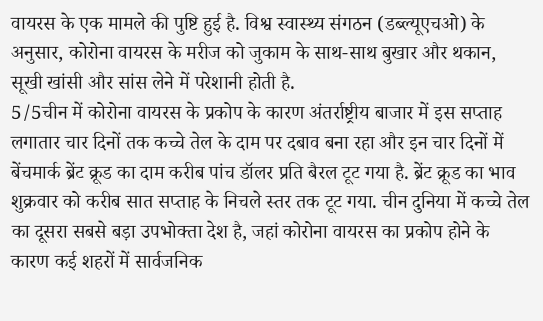वायरस के एक मामले की पुष्टि हुई है. विश्व स्वास्थ्य संगठन (डब्ल्यूएचओ) के अनुसार, कोरोना वायरस के मरीज को जुकाम के साथ-साथ बुखार और थकान, सूखी खांसी और सांस लेने में परेशानी होती है.
5/5चीन में कोरोना वायरस के प्रकोप के कारण अंतर्राष्ट्रीय बाजार में इस सप्ताह लगातार चार दिनों तक कच्चे तेल के दाम पर दबाव बना रहा और इन चार दिनों में बेंचमार्क ब्रेंट क्रूड का दाम करीब पांच डॉलर प्रति बैरल टूट गया है. ब्रेंट क्रूड का भाव शुक्रवार को करीब सात सप्ताह के निचले स्तर तक टूट गया. चीन दुनिया में कच्चे तेल का दूसरा सबसे बड़ा उपभोक्ता देश है, जहां कोरोना वायरस का प्रकोप होने के कारण कई शहरों में सार्वजनिक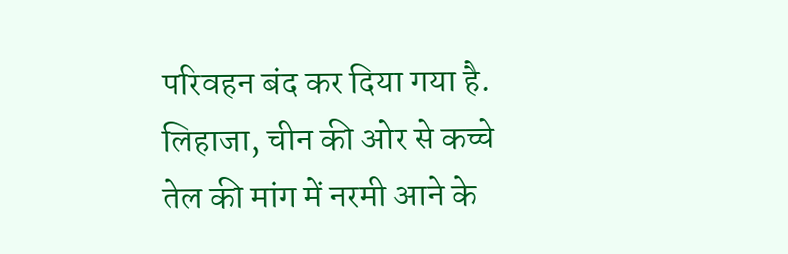परिवहन बंद कर दिया गया है. लिहाजा, चीन की ओर से कच्चे तेल की मांग में नरमी आने के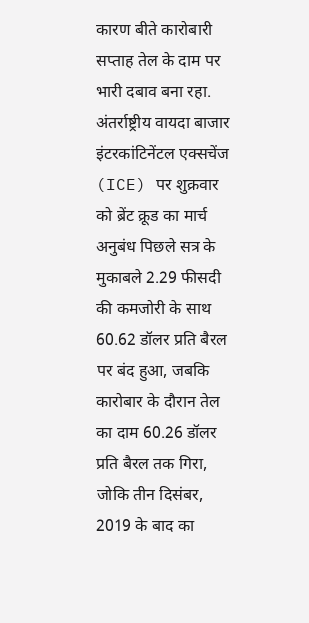कारण बीते कारोबारी सप्ताह तेल के दाम पर भारी दबाव बना रहा. अंतर्राष्ट्रीय वायदा बाजार इंटरकांटिनेंटल एक्सचेंज (ICE) पर शुक्रवार को ब्रेंट क्रूड का मार्च अनुबंध पिछले सत्र के मुकाबले 2.29 फीसदी की कमजोरी के साथ 60.62 डॉलर प्रति बैरल पर बंद हुआ, जबकि कारोबार के दौरान तेल का दाम 60.26 डॉलर प्रति बैरल तक गिरा, जोकि तीन दिसंबर, 2019 के बाद का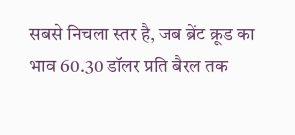सबसे निचला स्तर है, जब ब्रेंट क्रूड का भाव 60.30 डॉलर प्रति बैरल तक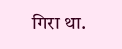गिरा था.